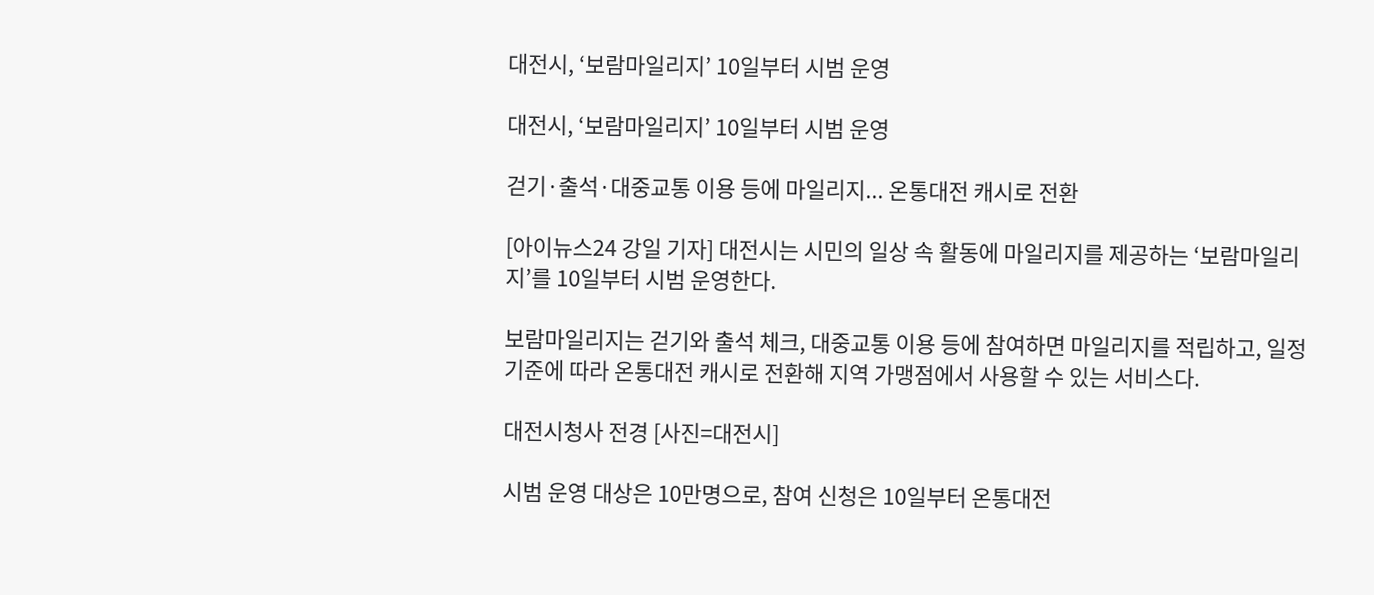대전시, ‘보람마일리지’ 10일부터 시범 운영

대전시, ‘보람마일리지’ 10일부터 시범 운영

걷기·출석·대중교통 이용 등에 마일리지... 온통대전 캐시로 전환

[아이뉴스24 강일 기자] 대전시는 시민의 일상 속 활동에 마일리지를 제공하는 ‘보람마일리지’를 10일부터 시범 운영한다.

보람마일리지는 걷기와 출석 체크, 대중교통 이용 등에 참여하면 마일리지를 적립하고, 일정 기준에 따라 온통대전 캐시로 전환해 지역 가맹점에서 사용할 수 있는 서비스다.

대전시청사 전경 [사진=대전시]

시범 운영 대상은 10만명으로, 참여 신청은 10일부터 온통대전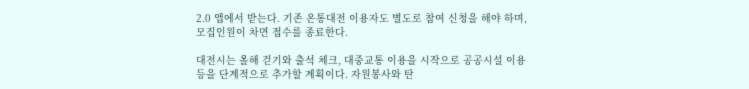2.0 앱에서 받는다. 기존 온통대전 이용자도 별도로 참여 신청을 해야 하며, 모집인원이 차면 접수를 종료한다.

대전시는 올해 걷기와 출석 체크, 대중교통 이용을 시작으로 공공시설 이용 등을 단계적으로 추가할 계획이다. 자원봉사와 탄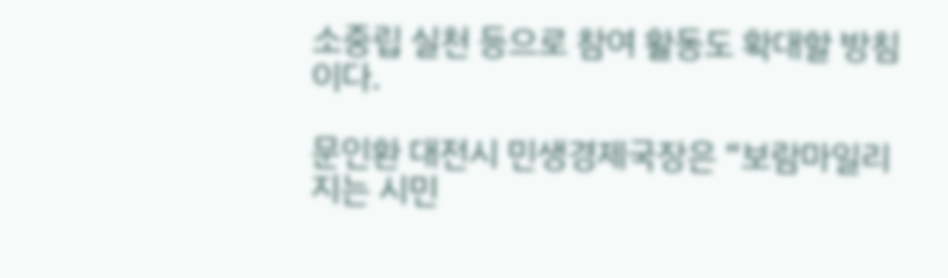소중립 실천 등으로 참여 활동도 확대할 방침이다.

문인환 대전시 민생경제국장은 “보람마일리지는 시민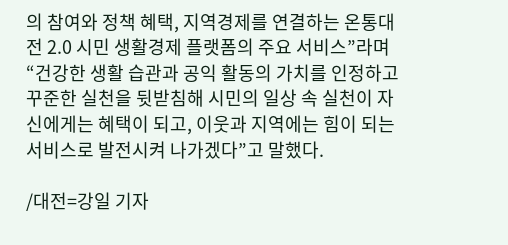의 참여와 정책 혜택, 지역경제를 연결하는 온통대전 2.0 시민 생활경제 플랫폼의 주요 서비스”라며 “건강한 생활 습관과 공익 활동의 가치를 인정하고 꾸준한 실천을 뒷받침해 시민의 일상 속 실천이 자신에게는 혜택이 되고, 이웃과 지역에는 힘이 되는 서비스로 발전시켜 나가겠다”고 말했다.

/대전=강일 기자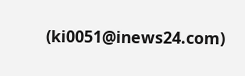(ki0051@inews24.com)